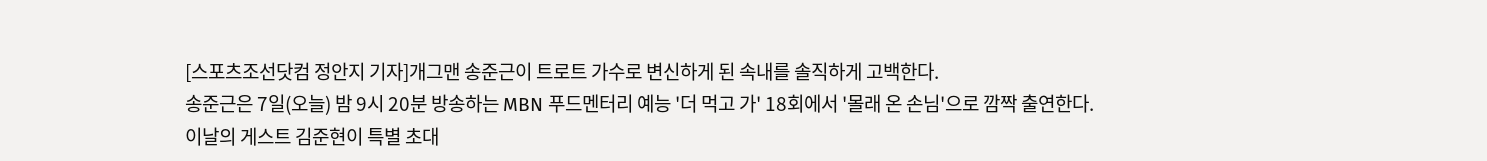[스포츠조선닷컴 정안지 기자]개그맨 송준근이 트로트 가수로 변신하게 된 속내를 솔직하게 고백한다.
송준근은 7일(오늘) 밤 9시 20분 방송하는 MBN 푸드멘터리 예능 '더 먹고 가' 18회에서 '몰래 온 손님'으로 깜짝 출연한다.
이날의 게스트 김준현이 특별 초대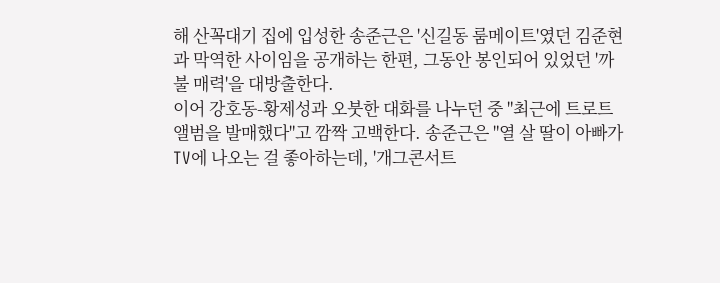해 산꼭대기 집에 입성한 송준근은 '신길동 룸메이트'였던 김준현과 막역한 사이임을 공개하는 한편, 그동안 봉인되어 있었던 '까불 매력'을 대방출한다.
이어 강호동-황제성과 오붓한 대화를 나누던 중 "최근에 트로트 앨범을 발매했다"고 깜짝 고백한다. 송준근은 "열 살 딸이 아빠가 TV에 나오는 걸 좋아하는데, '개그콘서트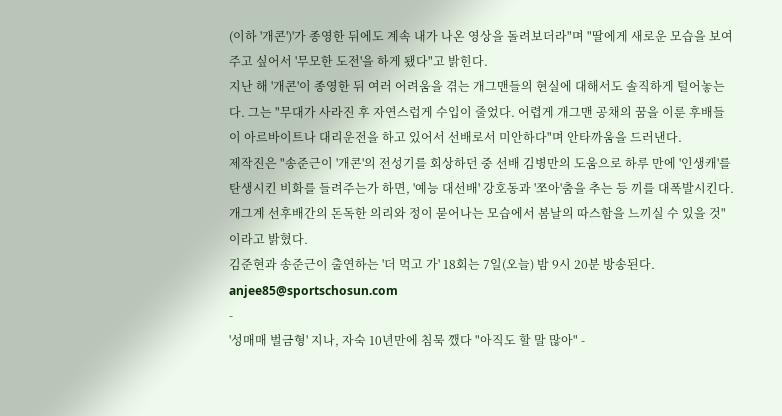(이하 '개콘')'가 종영한 뒤에도 계속 내가 나온 영상을 돌려보더라"며 "딸에게 새로운 모습을 보여주고 싶어서 '무모한 도전'을 하게 됐다"고 밝힌다.
지난 해 '개콘'이 종영한 뒤 여러 어려움을 겪는 개그맨들의 현실에 대해서도 솔직하게 털어놓는다. 그는 "무대가 사라진 후 자연스럽게 수입이 줄었다. 어렵게 개그맨 공채의 꿈을 이룬 후배들이 아르바이트나 대리운전을 하고 있어서 선배로서 미안하다"며 안타까움을 드러낸다.
제작진은 "송준근이 '개콘'의 전성기를 회상하던 중 선배 김병만의 도움으로 하루 만에 '인생캐'를 탄생시킨 비화를 들려주는가 하면, '예능 대선배' 강호동과 '쪼아'춤을 추는 등 끼를 대폭발시킨다. 개그계 선후배간의 돈독한 의리와 정이 묻어나는 모습에서 봄날의 따스함을 느끼실 수 있을 것"이라고 밝혔다.
김준현과 송준근이 출연하는 '더 먹고 가' 18회는 7일(오늘) 밤 9시 20분 방송된다.
anjee85@sportschosun.com
-
'성매매 벌금형' 지나, 자숙 10년만에 침묵 깼다 "아직도 할 말 많아" -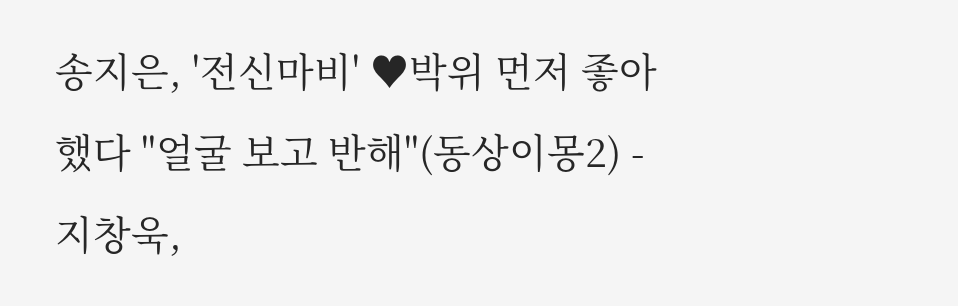송지은, '전신마비' ♥박위 먼저 좋아했다 "얼굴 보고 반해"(동상이몽2) -
지창욱,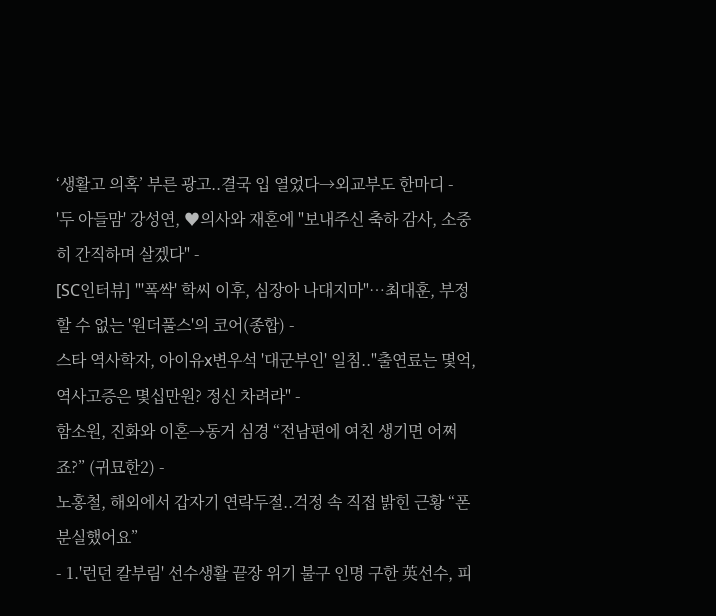‘생활고 의혹’ 부른 광고..결국 입 열었다→외교부도 한마디 -
'두 아들맘' 강성연, ♥의사와 재혼에 "보내주신 축하 감사, 소중히 간직하며 살겠다" -
[SC인터뷰] "'폭싹' 학씨 이후, 심장아 나대지마"…최대훈, 부정할 수 없는 '원더풀스'의 코어(종합) -
스타 역사학자, 아이유x변우석 '대군부인' 일침.."출연료는 몇억, 역사고증은 몇십만원? 정신 차려라" -
함소원, 진화와 이혼→동거 심경 “전남편에 여친 생기면 어쩌죠?” (귀묘한2) -
노홍철, 해외에서 갑자기 연락두절..걱정 속 직접 밝힌 근황 “폰 분실했어요”
- 1.'런던 칼부림' 선수생활 끝장 위기 불구 인명 구한 英선수, 피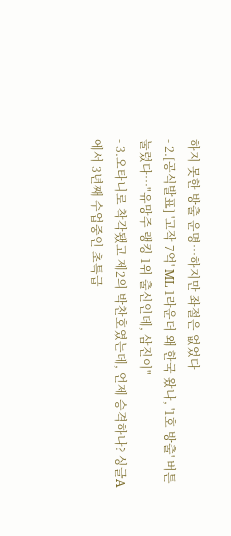하지 못한 방출 운명…하지만 좌절은 없었다
- 2.[공식발표] '고작 7억' ML 1라운더 왜 한국 왔나, '1호 방출' 버튼 눌렀다…"유망주 랭킹 1위 출신인데, 삼진이"
- 3.오타니로 착각됐고 제2의 박찬호였는데, 언제 승격하나? 싱글A에서 3년째 수업중인 초특급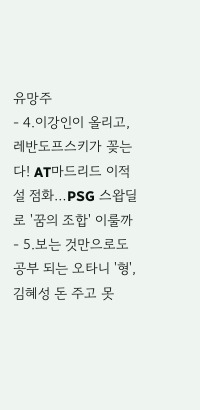유망주
- 4.이강인이 올리고, 레반도프스키가 꽂는다! AT마드리드 이적설 점화…PSG 스왑딜로 '꿈의 조합' 이룰까
- 5.보는 것만으로도 공부 되는 오타니 '형', 김혜성 돈 주고 못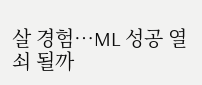살 경험…ML 성공 열쇠 될까